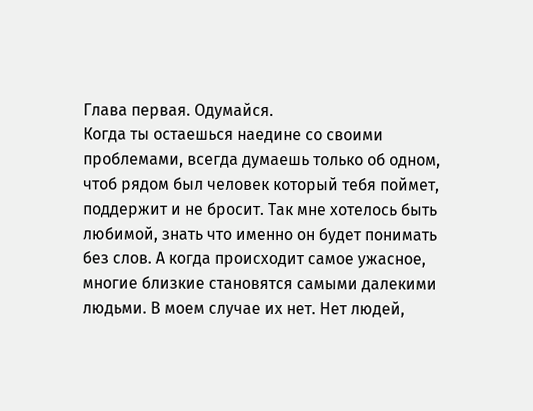Глава первая. Одумайся.
Когда ты остаешься наедине со своими проблемами, всегда думаешь только об одном, чтоб рядом был человек который тебя поймет, поддержит и не бросит. Так мне хотелось быть любимой, знать что именно он будет понимать без слов. А когда происходит самое ужасное, многие близкие становятся самыми далекими людьми. В моем случае их нет. Нет людей,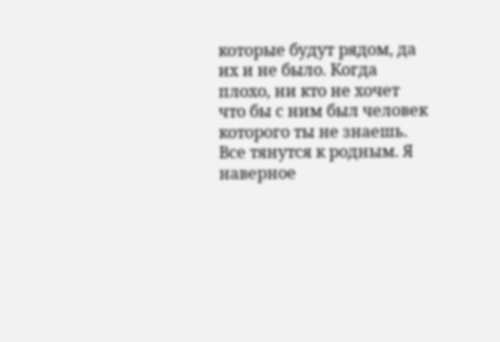которые будут рядом, да их и не было. Когда плохо, ни кто не хочет что бы с ним был человек которого ты не знаешь. Все тянутся к родным. Я наверное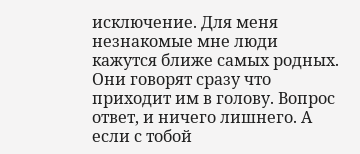исключение. Для меня незнакомые мне люди кажутся ближе самых родных. Они говорят сразу что приходит им в голову. Вопрос ответ, и ничего лишнего. А если с тобой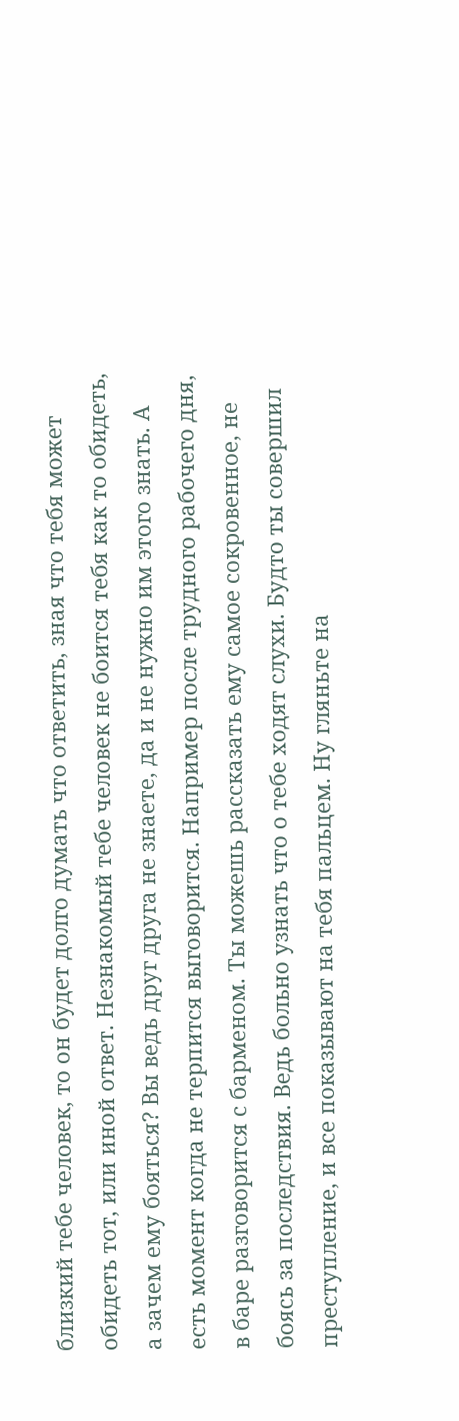близкий тебе человек, то он будет долго думать что ответить, зная что тебя может обидеть тот, или иной ответ. Незнакомый тебе человек не боится тебя как то обидеть, а зачем ему бояться? Вы ведь друг друга не знаете, да и не нужно им этого знать. А есть момент когда не терпится выговорится. Например после трудного рабочего дня, в баре разговорится с барменом. Ты можешь рассказать ему самое сокровенное, не боясь за последствия. Ведь больно узнать что о тебе ходят слухи. Будто ты совершил преступление, и все показывают на тебя пальцем. Ну гляньте на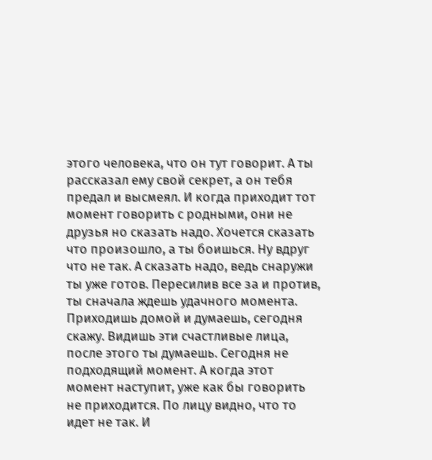этого человека, что он тут говорит. А ты рассказал ему свой секрет, а он тебя предал и высмеял. И когда приходит тот момент говорить с родными, они не друзья но сказать надо. Хочется сказать что произошло, а ты боишься. Ну вдруг что не так. А сказать надо, ведь снаружи ты уже готов. Пересилив все за и против, ты сначала ждешь удачного момента. Приходишь домой и думаешь, сегодня скажу. Видишь эти счастливые лица, после этого ты думаешь. Сегодня не подходящий момент. А когда этот момент наступит, уже как бы говорить не приходится. По лицу видно, что то идет не так. И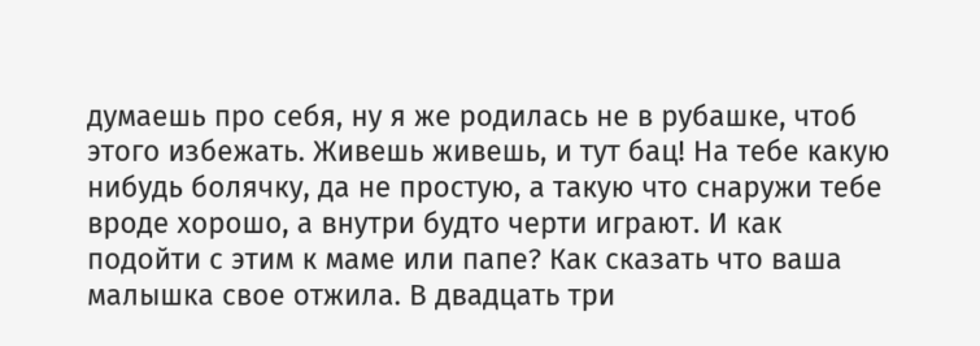думаешь про себя, ну я же родилась не в рубашке, чтоб этого избежать. Живешь живешь, и тут бац! На тебе какую нибудь болячку, да не простую, а такую что снаружи тебе вроде хорошо, а внутри будто черти играют. И как подойти с этим к маме или папе? Как сказать что ваша малышка свое отжила. В двадцать три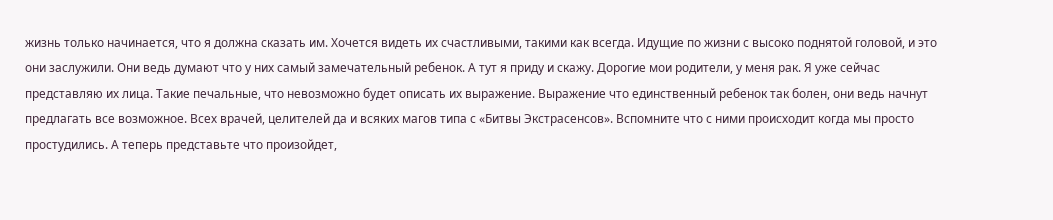жизнь только начинается, что я должна сказать им. Хочется видеть их счастливыми, такими как всегда. Идущие по жизни с высоко поднятой головой, и это они заслужили. Они ведь думают что у них самый замечательный ребенок. А тут я приду и скажу. Дорогие мои родители, у меня рак. Я уже сейчас представляю их лица. Такие печальные, что невозможно будет описать их выражение. Выражение что единственный ребенок так болен, они ведь начнут предлагать все возможное. Всех врачей, целителей да и всяких магов типа с «Битвы Экстрасенсов». Вспомните что с ними происходит когда мы просто простудились. А теперь представьте что произойдет,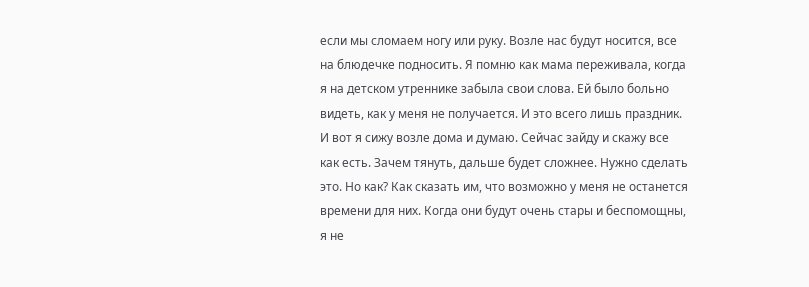если мы сломаем ногу или руку. Возле нас будут носится, все на блюдечке подносить. Я помню как мама переживала, когда я на детском утреннике забыла свои слова. Ей было больно видеть, как у меня не получается. И это всего лишь праздник.
И вот я сижу возле дома и думаю. Сейчас зайду и скажу все как есть. Зачем тянуть, дальше будет сложнее. Нужно сделать это. Но как? Как сказать им, что возможно у меня не останется времени для них. Когда они будут очень стары и беспомощны, я не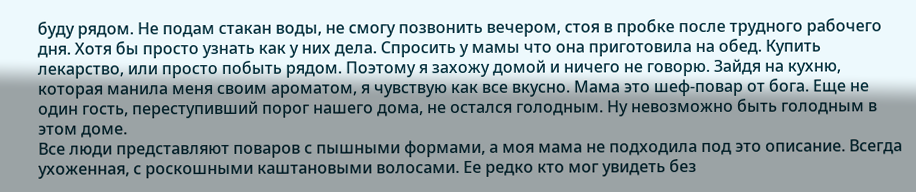буду рядом. Не подам стакан воды, не смогу позвонить вечером, стоя в пробке после трудного рабочего дня. Хотя бы просто узнать как у них дела. Спросить у мамы что она приготовила на обед. Купить лекарство, или просто побыть рядом. Поэтому я захожу домой и ничего не говорю. Зайдя на кухню, которая манила меня своим ароматом, я чувствую как все вкусно. Мама это шеф-повар от бога. Еще не один гость, переступивший порог нашего дома, не остался голодным. Ну невозможно быть голодным в этом доме.
Все люди представляют поваров с пышными формами, а моя мама не подходила под это описание. Всегда ухоженная, с роскошными каштановыми волосами. Ее редко кто мог увидеть без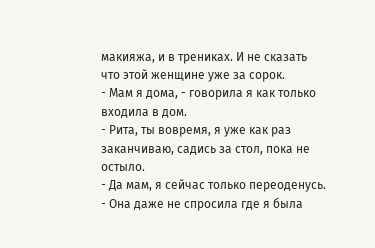макияжа, и в трениках. И не сказать что этой женщине уже за сорок.
- Мам я дома, - говорила я как только входила в дом.
- Рита, ты вовремя, я уже как раз заканчиваю, садись за стол, пока не остыло.
- Да мам, я сейчас только переоденусь. - Она даже не спросила где я была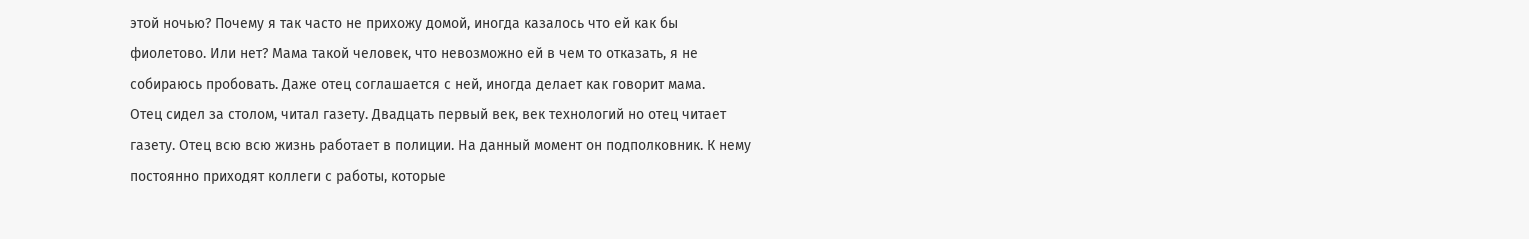этой ночью? Почему я так часто не прихожу домой, иногда казалось что ей как бы фиолетово. Или нет? Мама такой человек, что невозможно ей в чем то отказать, я не собираюсь пробовать. Даже отец соглашается с ней, иногда делает как говорит мама.
Отец сидел за столом, читал газету. Двадцать первый век, век технологий но отец читает газету. Отец всю всю жизнь работает в полиции. На данный момент он подполковник. К нему постоянно приходят коллеги с работы, которые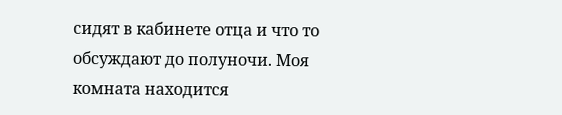сидят в кабинете отца и что то обсуждают до полуночи. Моя комната находится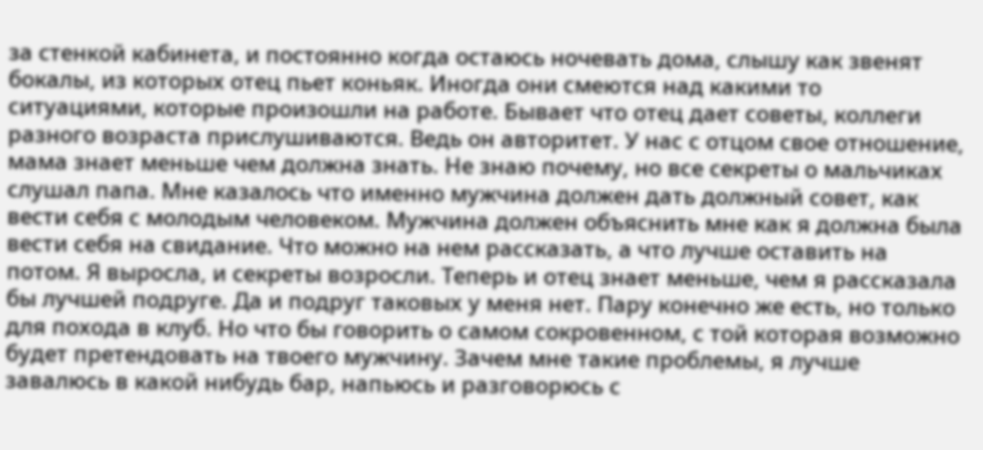за стенкой кабинета, и постоянно когда остаюсь ночевать дома, слышу как звенят бокалы, из которых отец пьет коньяк. Иногда они смеются над какими то ситуациями, которые произошли на работе. Бывает что отец дает советы, коллеги разного возраста прислушиваются. Ведь он авторитет. У нас с отцом свое отношение, мама знает меньше чем должна знать. Не знаю почему, но все секреты о мальчиках слушал папа. Мне казалось что именно мужчина должен дать должный совет, как вести себя с молодым человеком. Мужчина должен объяснить мне как я должна была вести себя на свидание. Что можно на нем рассказать, а что лучше оставить на потом. Я выросла, и секреты возросли. Теперь и отец знает меньше, чем я рассказала бы лучшей подруге. Да и подруг таковых у меня нет. Пару конечно же есть, но только для похода в клуб. Но что бы говорить о самом сокровенном, с той которая возможно будет претендовать на твоего мужчину. Зачем мне такие проблемы, я лучше завалюсь в какой нибудь бар, напьюсь и разговорюсь с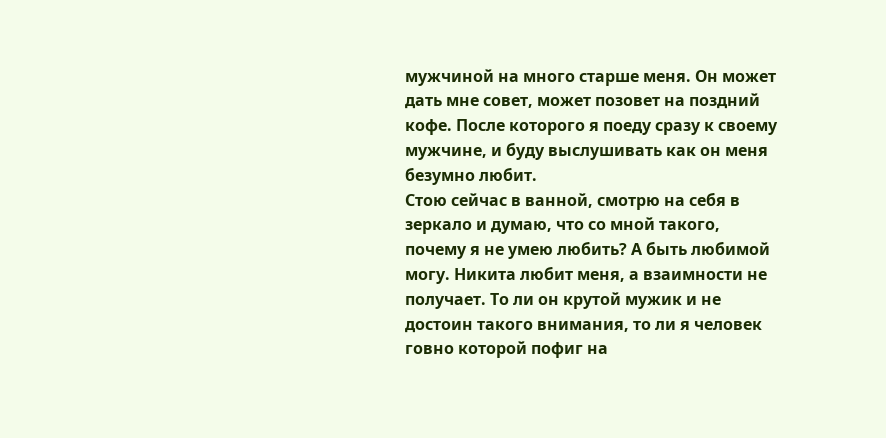мужчиной на много старше меня. Он может дать мне совет, может позовет на поздний кофе. После которого я поеду сразу к своему мужчине, и буду выслушивать как он меня безумно любит.
Стою сейчас в ванной, смотрю на себя в зеркало и думаю, что со мной такого, почему я не умею любить? А быть любимой могу. Никита любит меня, а взаимности не получает. То ли он крутой мужик и не достоин такого внимания, то ли я человек говно которой пофиг на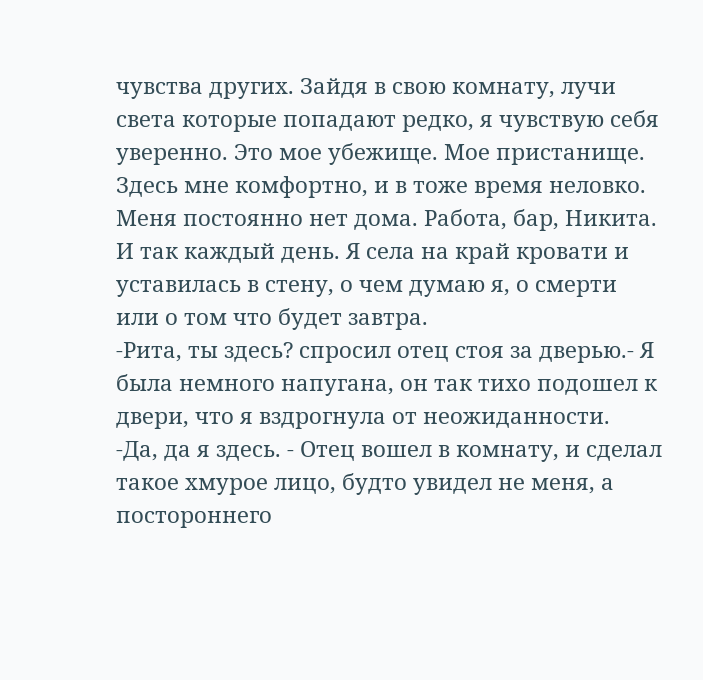чувства других. Зайдя в свою комнату, лучи света которые попадают редко, я чувствую себя уверенно. Это мое убежище. Мое пристанище. Здесь мне комфортно, и в тоже время неловко. Меня постоянно нет дома. Работа, бар, Никита. И так каждый день. Я села на край кровати и уставилась в стену, о чем думаю я, о смерти или о том что будет завтра.
-Рита, ты здесь? спросил отец стоя за дверью.- Я была немного напугана, он так тихо подошел к двери, что я вздрогнула от неожиданности.
-Да, да я здесь. - Отец вошел в комнату, и сделал такое хмурое лицо, будто увидел не меня, а постороннего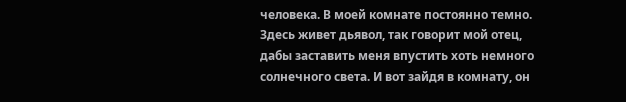человека. В моей комнате постоянно темно. Здесь живет дьявол, так говорит мой отец, дабы заставить меня впустить хоть немного солнечного света. И вот зайдя в комнату, он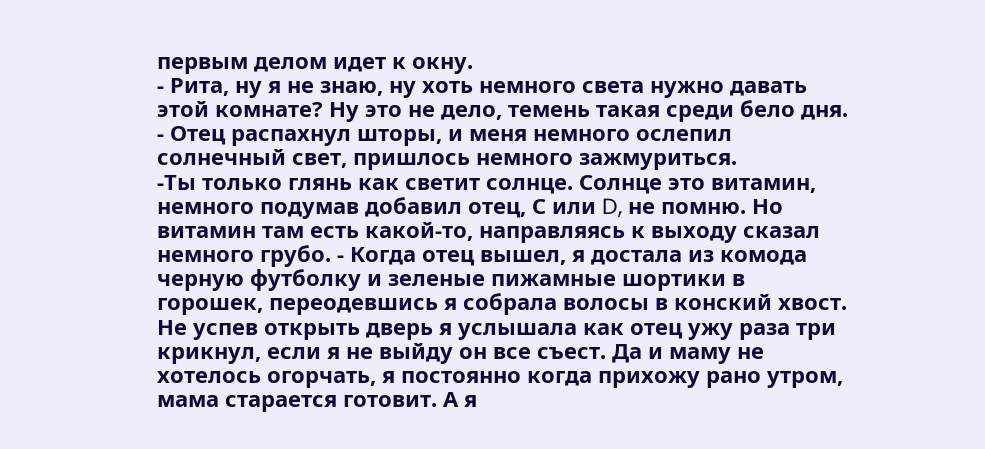первым делом идет к окну.
- Рита, ну я не знаю, ну хоть немного света нужно давать этой комнате? Ну это не дело, темень такая среди бело дня. - Отец распахнул шторы, и меня немного ослепил солнечный свет, пришлось немного зажмуриться.
-Ты только глянь как светит солнце. Солнце это витамин, немного подумав добавил отец, С или D, не помню. Но витамин там есть какой-то, направляясь к выходу сказал немного грубо. - Когда отец вышел, я достала из комода черную футболку и зеленые пижамные шортики в горошек, переодевшись я собрала волосы в конский хвост. Не успев открыть дверь я услышала как отец ужу раза три крикнул, если я не выйду он все съест. Да и маму не хотелось огорчать, я постоянно когда прихожу рано утром, мама старается готовит. А я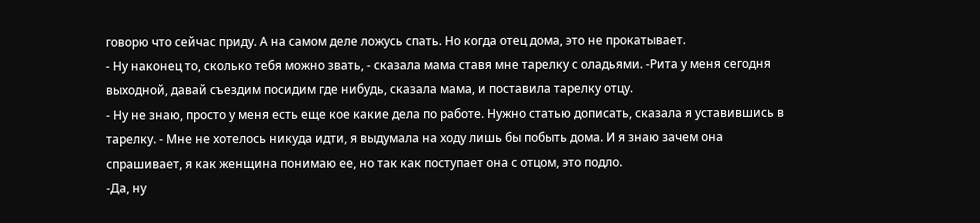говорю что сейчас приду. А на самом деле ложусь спать. Но когда отец дома, это не прокатывает.
- Ну наконец то, сколько тебя можно звать, - сказала мама ставя мне тарелку с оладьями. -Рита у меня сегодня выходной, давай съездим посидим где нибудь, сказала мама, и поставила тарелку отцу.
- Ну не знаю, просто у меня есть еще кое какие дела по работе. Нужно статью дописать, сказала я уставившись в тарелку. - Мне не хотелось никуда идти, я выдумала на ходу лишь бы побыть дома. И я знаю зачем она спрашивает, я как женщина понимаю ее, но так как поступает она с отцом, это подло.
-Да, ну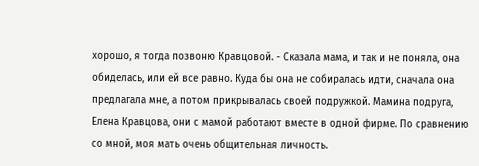хорошо, я тогда позвоню Кравцовой. - Сказала мама, и так и не поняла, она обиделась, или ей все равно. Куда бы она не собиралась идти, сначала она предлагала мне, а потом прикрывалась своей подружкой. Мамина подруга, Елена Кравцова, они с мамой работают вместе в одной фирме. По сравнению со мной, моя мать очень общительная личность.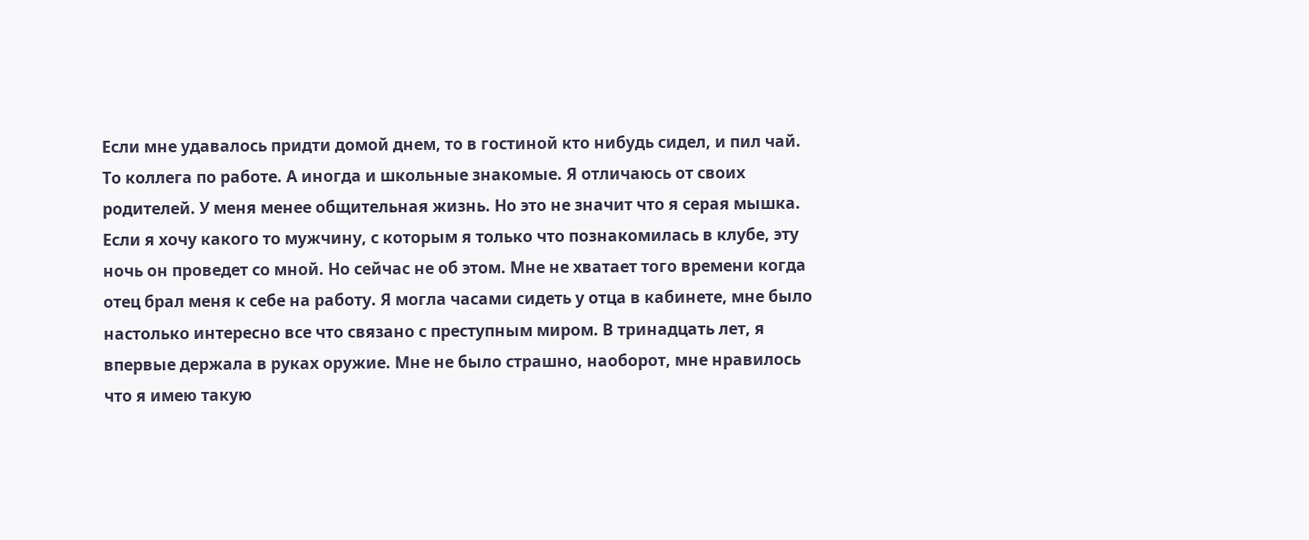Если мне удавалось придти домой днем, то в гостиной кто нибудь сидел, и пил чай. То коллега по работе. А иногда и школьные знакомые. Я отличаюсь от своих родителей. У меня менее общительная жизнь. Но это не значит что я серая мышка. Если я хочу какого то мужчину, с которым я только что познакомилась в клубе, эту ночь он проведет со мной. Но сейчас не об этом. Мне не хватает того времени когда отец брал меня к себе на работу. Я могла часами сидеть у отца в кабинете, мне было настолько интересно все что связано с преступным миром. В тринадцать лет, я впервые держала в руках оружие. Мне не было страшно, наоборот, мне нравилось что я имею такую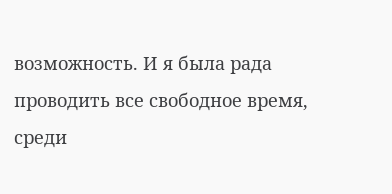возможность. И я была рада проводить все свободное время, среди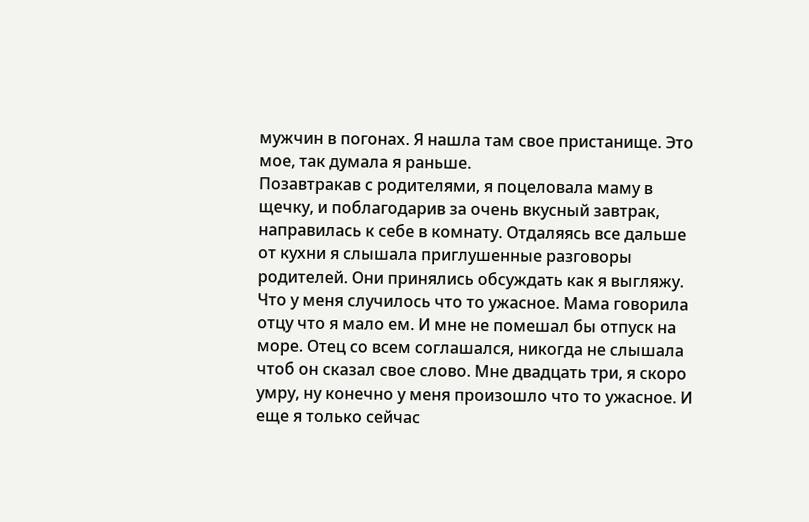мужчин в погонах. Я нашла там свое пристанище. Это мое, так думала я раньше.
Позавтракав с родителями, я поцеловала маму в щечку, и поблагодарив за очень вкусный завтрак, направилась к себе в комнату. Отдаляясь все дальше от кухни я слышала приглушенные разговоры родителей. Они принялись обсуждать как я выгляжу. Что у меня случилось что то ужасное. Мама говорила отцу что я мало ем. И мне не помешал бы отпуск на море. Отец со всем соглашался, никогда не слышала чтоб он сказал свое слово. Мне двадцать три, я скоро умру, ну конечно у меня произошло что то ужасное. И еще я только сейчас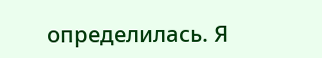определилась. Я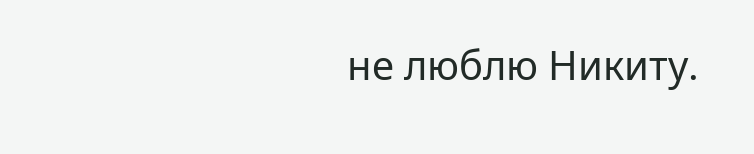не люблю Никиту.